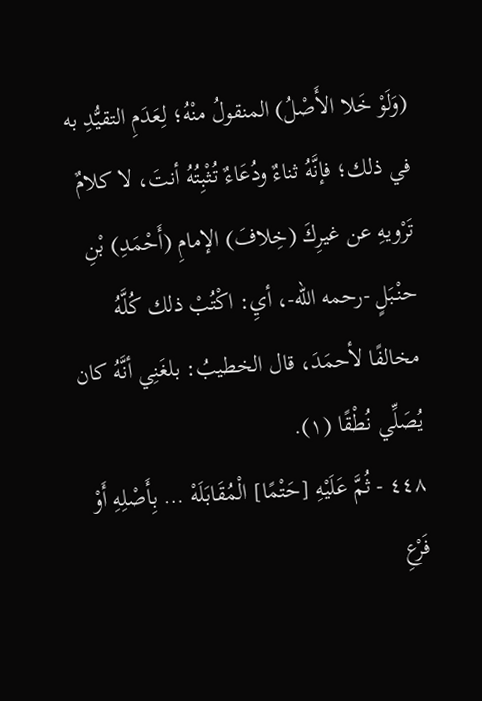(وَلَوْ خَلا الأَصْلُ) المنقولُ منْهُ؛ لِعَدَمِ التقيُّدِ به في ذلك؛ فإنَّهُ ثناءٌ ودُعَاءٌ تُثْبِتُهُ أنتَ، لا كلامٌ تَرْويهِ عن غيرِكَ (خِلافَ) الإمامِ (أَحْمَدِ) بْنِ حنْبَلٍ -رحمه الله-، أيِ: اكْتُبْ ذلك كُلَّهُ مخالفًا لأحمَدَ، قال الخطيبُ: بلغَنِي أنَّهُ كان يُصَلِّي نُطْقًا (١).
٤٤٨ - ثُمَّ عَلَيْهِ [حَتْمًا] الْمُقَابَلَهْ … بِأَصْلِهِ أَوْ فَرْعِ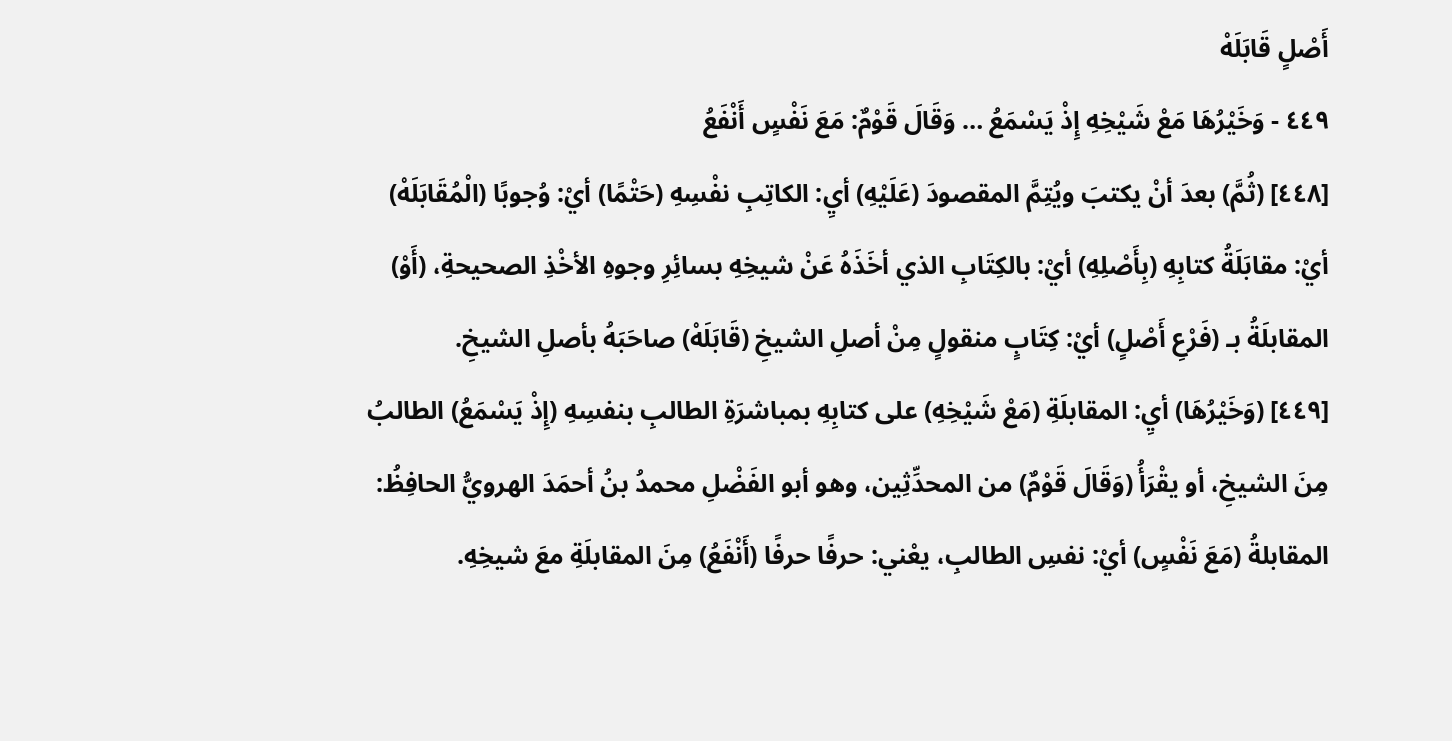أَصْلٍ قَابَلَهْ
٤٤٩ - وَخَيْرُهَا مَعْ شَيْخِهِ إِذْ يَسْمَعُ … وَقَالَ قَوْمٌ: مَعَ نَفْسٍ أَنْفَعُ
[٤٤٨] (ثُمَّ) بعدَ أنْ يكتبَ ويُتِمَّ المقصودَ (عَلَيْهِ) أيِ: الكاتِبِ نفْسِهِ (حَتْمًا) أيْ: وُجوبًا (الْمُقَابَلَهْ) أيْ: مقابَلَةُ كتابِهِ (بِأَصْلِهِ) أيْ: بالكِتَابِ الذي أخَذَهُ عَنْ شيخِهِ بسائِرِ وجوهِ الأخْذِ الصحيحةِ، (أَوْ) المقابلَةُ بـ (فَرْعِ أَصْلٍ) أيْ: كِتَابٍ منقولٍ مِنْ أصلِ الشيخِ (قَابَلَهْ) صاحَبَهُ بأصلِ الشيخِ.
[٤٤٩] (وَخَيْرُهَا) أيِ: المقابلَةِ (مَعْ شَيْخِهِ) على كتابِهِ بمباشرَةِ الطالبِ بنفسِهِ (إِذْ يَسْمَعُ) الطالبُ مِنَ الشيخِ، أو يقْرَأُ (وَقَالَ قَوْمٌ) من المحدِّثِين، وهو أبو الفَضْلِ محمدُ بنُ أحمَدَ الهرويُّ الحافِظُ: المقابلةُ (مَعَ نَفْسٍ) أيْ: نفسِ الطالبِ، يعْني: حرفًا حرفًا (أَنْفَعُ) مِنَ المقابلَةِ معَ شيخِهِ.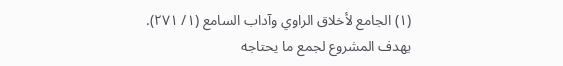(١) الجامع لأخلاق الراوي وآداب السامع (١/ ٢٧١).
يهدف المشروع لجمع ما يحتاجه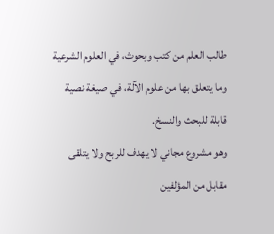طالب العلم من كتب وبحوث، في العلوم الشرعية وما يتعلق بها من علوم الآلة، في صيغة نصية قابلة للبحث والنسخ.
وهو مشروع مجاني لا يهدف للربح ولا يتلقى مقابل من المؤلفين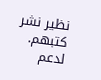نظير نشر كتبهم.
لدعم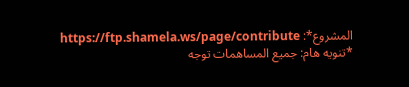المشروع*: https://ftp.shamela.ws/page/contribute
*تنويه هام: جميع المساهمات توجه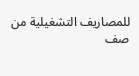للمصاريف التشغيلية من صف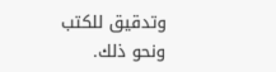وتدقيق للكتب ونحو ذلك.